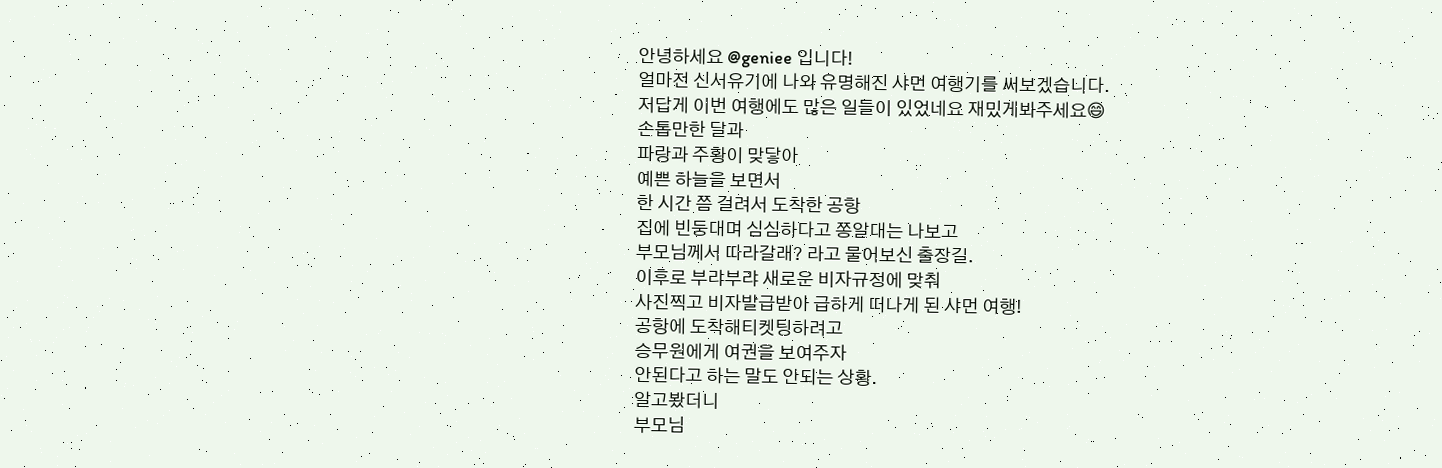안녕하세요 @geniee 입니다!
얼마전 신서유기에 나와 유명해진 샤먼 여행기를 써보겠습니다.
저답게 이번 여행에도 많은 일들이 있었네요 재밌게봐주세요😄
손톱만한 달과
파랑과 주황이 맞닿아
예쁜 하늘을 보면서
한 시간 쯤 걸려서 도착한 공항
집에 빈둥대며 심심하다고 쫑알대는 나보고
부모님께서 따라갈래? 라고 물어보신 출장길.
이후로 부랴부랴 새로운 비자규정에 맞춰
사진찍고 비자발급받아 급하게 떠나게 된 샤먼 여행!
공항에 도착해티켓팅하려고
승무원에게 여권을 보여주자
안된다고 하는 말도 안되는 상황.
알고봤더니
부모님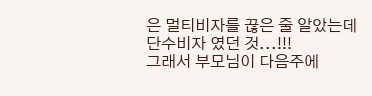은 멀티비자를 끊은 줄 알았는데
단수비자 였던 것...!!!
그래서 부모님이 다음주에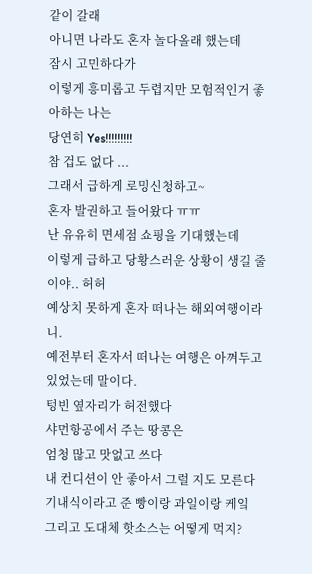같이 갈래
아니면 나라도 혼자 놀다올래 했는데
잠시 고민하다가
이렇게 흥미롭고 두렵지만 모험적인거 좋아하는 나는
당연히 Yes!!!!!!!!!
참 겁도 없다 ...
그래서 급하게 로밍신청하고~
혼자 발권하고 들어왔다 ㅠㅠ
난 유유히 면세점 쇼핑을 기대했는데
이렇게 급하고 당황스러운 상황이 생길 줄이야.. 허허
예상치 못하게 혼자 떠나는 해외여행이라니.
예전부터 혼자서 떠나는 여행은 아껴두고 있었는데 말이다.
텅빈 옆자리가 허전했다
샤먼항공에서 주는 땅콩은
엄청 많고 맛없고 쓰다
내 컨디션이 안 좋아서 그럴 지도 모른다
기내식이라고 준 빵이랑 과일이랑 케잌
그리고 도대체 핫소스는 어떻게 먹지?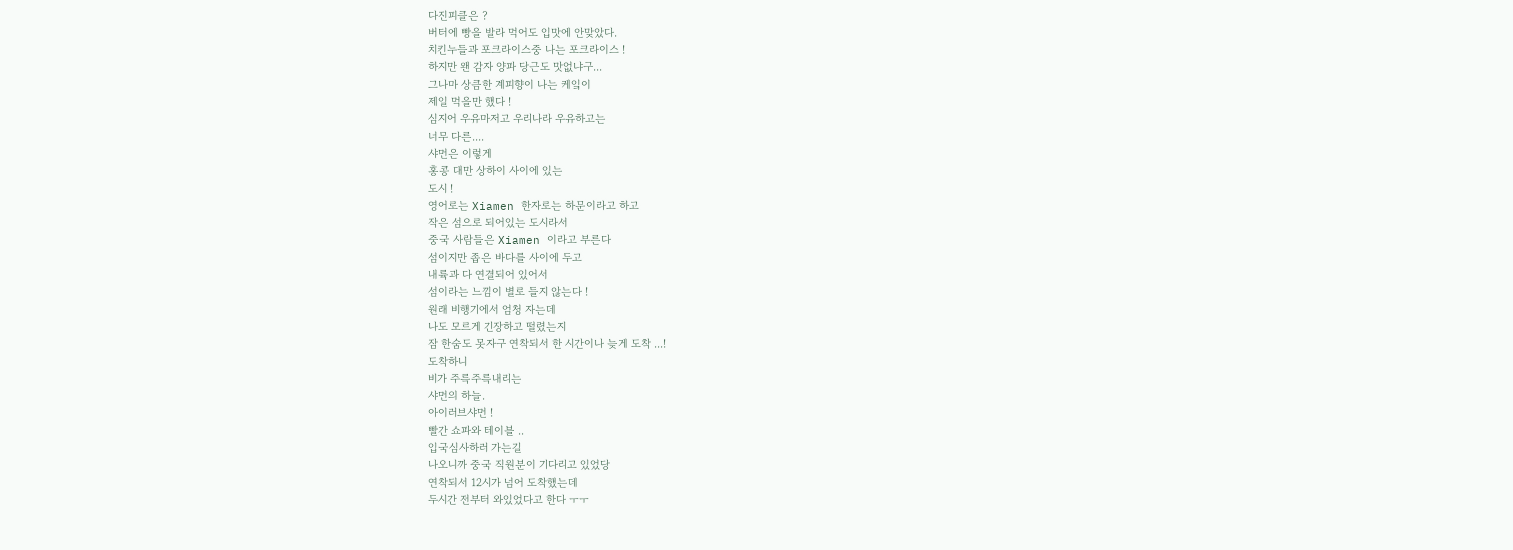다진피클은 ?
버터에 빵을 발라 먹어도 입맛에 안맞았다.
치킨누들과 포크라이스중 나는 포크라이스 !
하지만 왠 감자 양파 당근도 맛없냐구...
그나마 상큼한 계피향이 나는 케잌이
제일 먹을만 했다 !
심지어 우유마저고 우리나라 우유하고는
너무 다른....
샤먼은 이렇게
홍콩 대만 상하이 사이에 있는
도시 !
영어로는 Xiamen 한자로는 하문이라고 하고
작은 섬으로 되어있는 도시라서
중국 사람들은 Xiamen 이라고 부른다
섬이지만 좁은 바다를 사이에 두고
내륙과 다 연결되어 있어서
섬이라는 느낌이 별로 들지 않는다 !
원래 비행기에서 엄청 자는데
나도 모르게 긴장하고 떨렸는지
잠 한숨도 못자구 연착되서 한 시간이나 늦게 도착 ...!
도착하니
비가 주륵주륵내리는
샤먼의 하늘.
아이러브샤먼 !
빨간 쇼파와 테이블 ..
입국심사하러 가는길
나오니까 중국 직원분이 기다리고 있었당
연착되서 12시가 넘어 도착했는데
두시간 전부터 와있었다고 한다 ㅜㅜ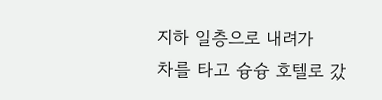지하 일층으로 내려가
차를 타고 슝슝 호텔로 갔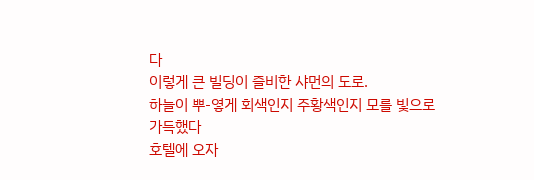다
이렇게 큰 빌딩이 즐비한 샤먼의 도로.
하늘이 뿌-옇게 회색인지 주황색인지 모를 빛으로
가득했다
호텔에 오자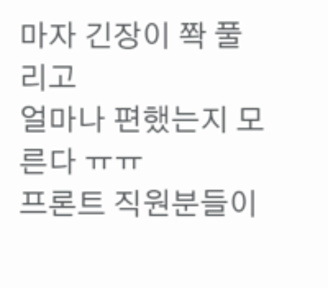마자 긴장이 쫙 풀리고
얼마나 편했는지 모른다 ㅠㅠ
프론트 직원분들이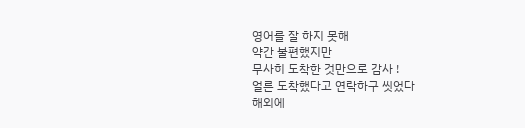영어를 잘 하지 못해
약간 불편했지만
무사히 도착한 것만으로 감사 !
얼른 도착했다고 연락하구 씻었다
해외에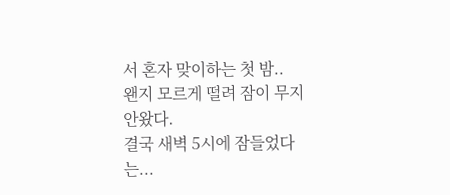서 혼자 맞이하는 첫 밤..
왠지 모르게 떨려 잠이 무지 안왔다.
결국 새벽 5시에 잠들었다는...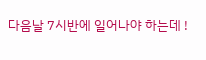다음날 7시반에 일어나야 하는데 !